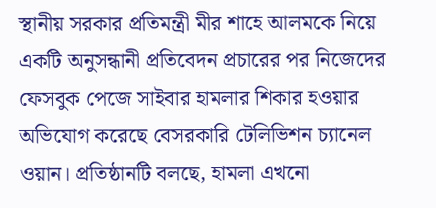স্থানীয় সরকার প্রতিমন্ত্রী মীর শাহে আলমকে নিয়ে একটি অনুসন্ধানী প্রতিবেদন প্রচারের পর নিজেদের ফেসবুক পেজে সাইবার হামলার শিকার হওয়ার অভিযোগ করেছে বেসরকারি টেলিভিশন চ্যানেল ওয়ান। প্রতিষ্ঠানটি বলছে, হামলা এখনো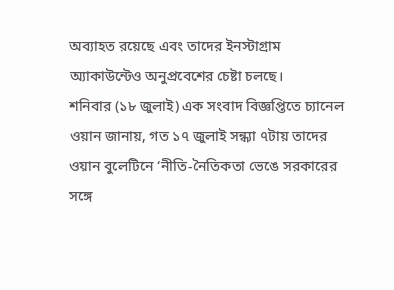অব্যাহত রয়েছে এবং তাদের ইনস্টাগ্রাম অ্যাকাউন্টেও অনুপ্রবেশের চেষ্টা চলছে।
শনিবার (১৮ জুলাই) এক সংবাদ বিজ্ঞপ্তিতে চ্যানেল ওয়ান জানায়, গত ১৭ জুলাই সন্ধ্যা ৭টায় তাদের ওয়ান বুলেটিনে ‘নীতি-নৈতিকতা ভেঙে সরকারের সঙ্গে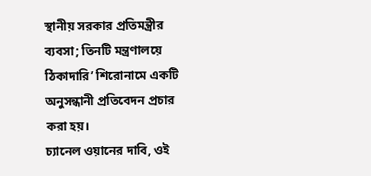স্থানীয় সরকার প্রতিমন্ত্রীর ব্যবসা; তিনটি মন্ত্রণালয়ে ঠিকাদারি’ শিরোনামে একটি অনুসন্ধানী প্রতিবেদন প্রচার করা হয়।
চ্যানেল ওয়ানের দাবি, ওই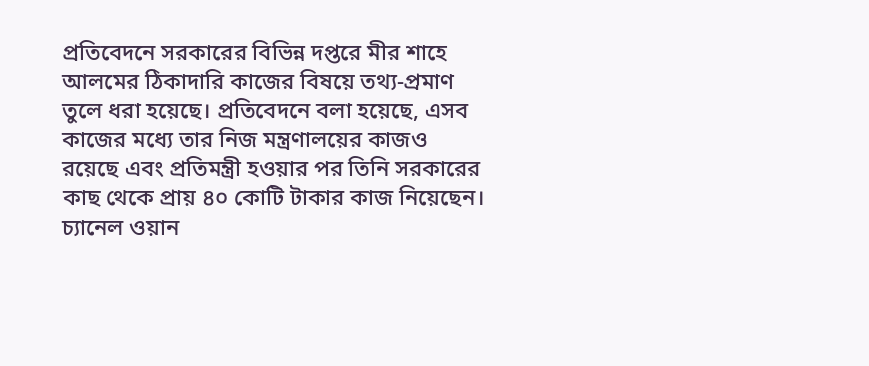প্রতিবেদনে সরকারের বিভিন্ন দপ্তরে মীর শাহে আলমের ঠিকাদারি কাজের বিষয়ে তথ্য-প্রমাণ তুলে ধরা হয়েছে। প্রতিবেদনে বলা হয়েছে, এসব কাজের মধ্যে তার নিজ মন্ত্রণালয়ের কাজও রয়েছে এবং প্রতিমন্ত্রী হওয়ার পর তিনি সরকারের কাছ থেকে প্রায় ৪০ কোটি টাকার কাজ নিয়েছেন।
চ্যানেল ওয়ান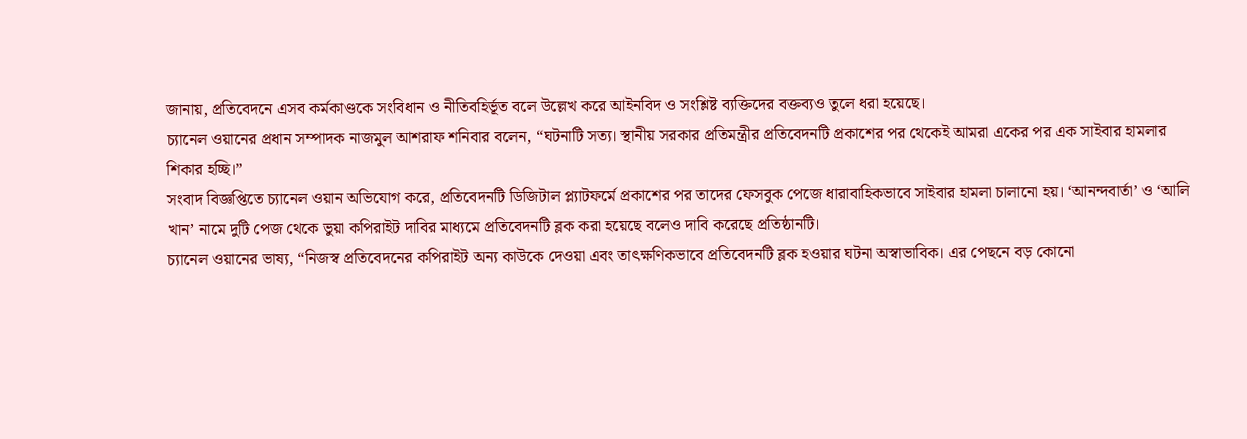জানায়, প্রতিবেদনে এসব কর্মকাণ্ডকে সংবিধান ও নীতিবহির্ভূত বলে উল্লেখ করে আইনবিদ ও সংশ্লিষ্ট ব্যক্তিদের বক্তব্যও তুলে ধরা হয়েছে।
চ্যানেল ওয়ানের প্রধান সম্পাদক নাজমুল আশরাফ শনিবার বলেন, “ঘটনাটি সত্য। স্থানীয় সরকার প্রতিমন্ত্রীর প্রতিবেদনটি প্রকাশের পর থেকেই আমরা একের পর এক সাইবার হামলার শিকার হচ্ছি।”
সংবাদ বিজ্ঞপ্তিতে চ্যানেল ওয়ান অভিযোগ করে, প্রতিবেদনটি ডিজিটাল প্ল্যাটফর্মে প্রকাশের পর তাদের ফেসবুক পেজে ধারাবাহিকভাবে সাইবার হামলা চালানো হয়। ‘আনন্দবার্তা’ ও ‘আলি খান’ নামে দুটি পেজ থেকে ভুয়া কপিরাইট দাবির মাধ্যমে প্রতিবেদনটি ব্লক করা হয়েছে বলেও দাবি করেছে প্রতিষ্ঠানটি।
চ্যানেল ওয়ানের ভাষ্য, “নিজস্ব প্রতিবেদনের কপিরাইট অন্য কাউকে দেওয়া এবং তাৎক্ষণিকভাবে প্রতিবেদনটি ব্লক হওয়ার ঘটনা অস্বাভাবিক। এর পেছনে বড় কোনো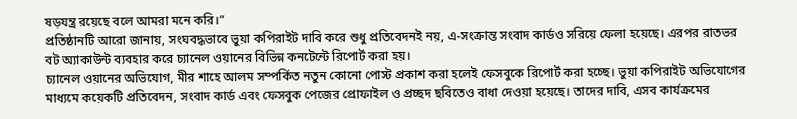ষড়যন্ত্র রয়েছে বলে আমরা মনে করি।”
প্রতিষ্ঠানটি আরো জানায়, সংঘবদ্ধভাবে ভুয়া কপিরাইট দাবি করে শুধু প্রতিবেদনই নয়, এ-সংক্রান্ত সংবাদ কার্ডও সরিয়ে ফেলা হয়েছে। এরপর রাতভর বট অ্যাকাউন্ট ব্যবহার করে চ্যানেল ওয়ানের বিভিন্ন কনটেন্টে রিপোর্ট করা হয়।
চ্যানেল ওয়ানের অভিযোগ, মীর শাহে আলম সম্পর্কিত নতুন কোনো পোস্ট প্রকাশ করা হলেই ফেসবুকে রিপোর্ট করা হচ্ছে। ভুয়া কপিরাইট অভিযোগের মাধ্যমে কয়েকটি প্রতিবেদন, সংবাদ কার্ড এবং ফেসবুক পেজের প্রোফাইল ও প্রচ্ছদ ছবিতেও বাধা দেওয়া হয়েছে। তাদের দাবি, এসব কার্যক্রমের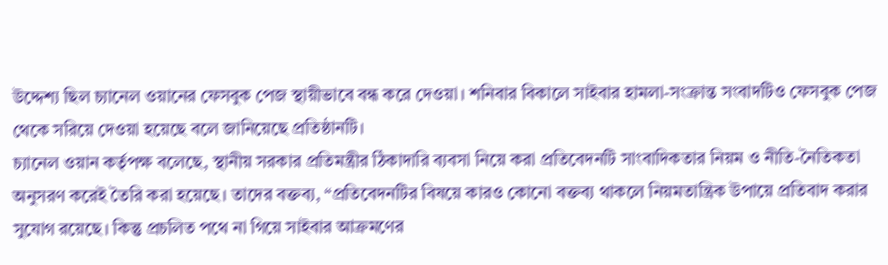উদ্দেশ্য ছিল চ্যানেল ওয়ানের ফেসবুক পেজ স্থায়ীভাবে বন্ধ করে দেওয়া। শনিবার বিকালে সাইবার হামলা-সংক্রান্ত সংবাদটিও ফেসবুক পেজ থেকে সরিয়ে দেওয়া হয়েছে বলে জানিয়েছে প্রতিষ্ঠানটি।
চ্যানেল ওয়ান কর্তৃপক্ষ বলেছে, স্থানীয় সরকার প্রতিমন্ত্রীর ঠিকাদারি ব্যবসা নিয়ে করা প্রতিবেদনটি সাংবাদিকতার নিয়ম ও নীতি-নৈতিকতা অনুসরণ করেই তৈরি করা হয়েছে। তাদের বক্তব্য, “প্রতিবেদনটির বিষয়ে কারও কোনো বক্তব্য থাকলে নিয়মতান্ত্রিক উপায়ে প্রতিবাদ করার সুযোগ রয়েছে। কিন্তু প্রচলিত পথে না গিয়ে সাইবার আক্রমণের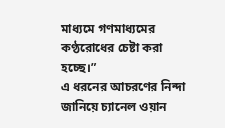মাধ্যমে গণমাধ্যমের কণ্ঠরোধের চেষ্টা করা হচ্ছে।”
এ ধরনের আচরণের নিন্দা জানিয়ে চ্যানেল ওয়ান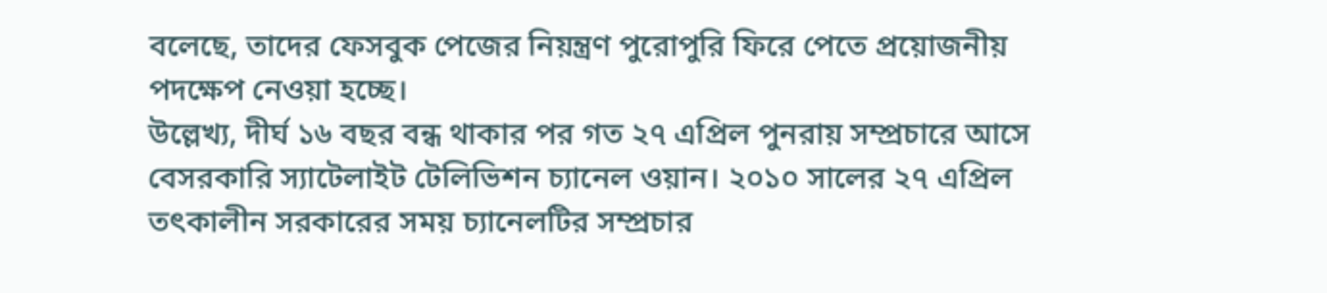বলেছে, তাদের ফেসবুক পেজের নিয়ন্ত্রণ পুরোপুরি ফিরে পেতে প্রয়োজনীয় পদক্ষেপ নেওয়া হচ্ছে।
উল্লেখ্য, দীর্ঘ ১৬ বছর বন্ধ থাকার পর গত ২৭ এপ্রিল পুনরায় সম্প্রচারে আসে বেসরকারি স্যাটেলাইট টেলিভিশন চ্যানেল ওয়ান। ২০১০ সালের ২৭ এপ্রিল তৎকালীন সরকারের সময় চ্যানেলটির সম্প্রচার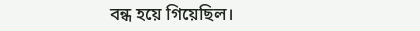বন্ধ হয়ে গিয়েছিল।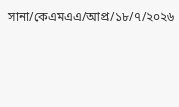সানা/কেএমএএ/আপ্র/১৮/৭/২০২৬